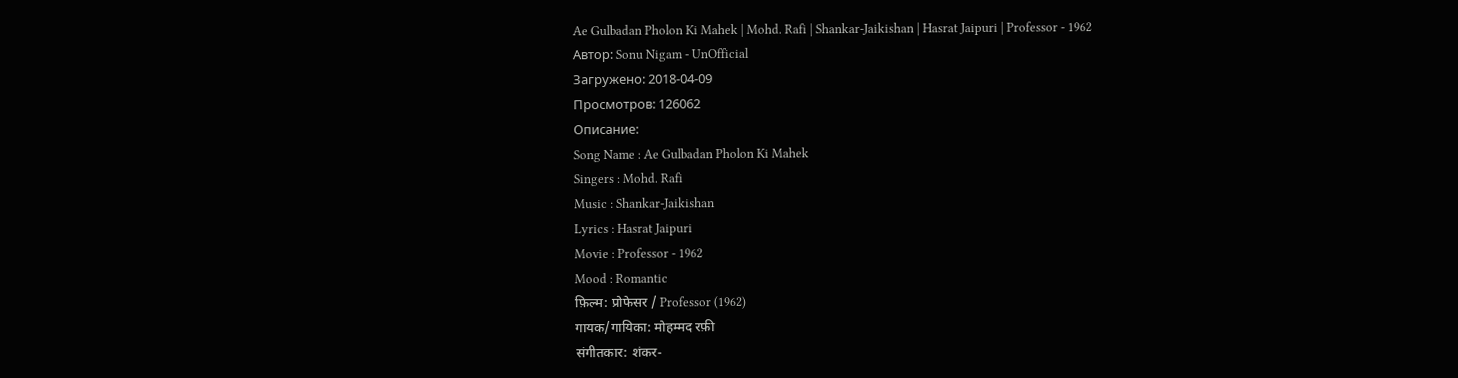Ae Gulbadan Pholon Ki Mahek | Mohd. Rafi | Shankar-Jaikishan | Hasrat Jaipuri | Professor - 1962
Автор: Sonu Nigam - UnOfficial
Загружено: 2018-04-09
Просмотров: 126062
Описание:
Song Name : Ae Gulbadan Pholon Ki Mahek
Singers : Mohd. Rafi
Music : Shankar-Jaikishan
Lyrics : Hasrat Jaipuri
Movie : Professor - 1962
Mood : Romantic
फ़िल्म: प्रोफेसर / Professor (1962)
गायक/गायिका: मोहम्मद रफ़ी
संगीतकार: शंकर-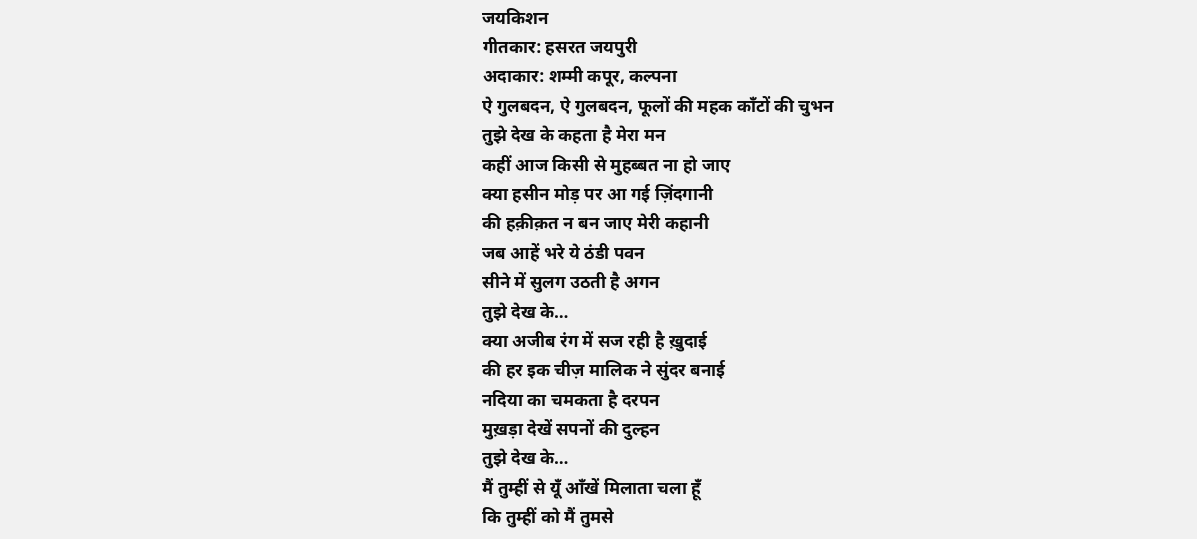जयकिशन
गीतकार: हसरत जयपुरी
अदाकार: शम्मी कपूर, कल्पना
ऐ गुलबदन, ऐ गुलबदन, फूलों की महक काँटों की चुभन
तुझे देख के कहता है मेरा मन
कहीं आज किसी से मुहब्बत ना हो जाए
क्या हसीन मोड़ पर आ गई ज़िंदगानी
की हक़ीक़त न बन जाए मेरी कहानी
जब आहें भरे ये ठंडी पवन
सीने में सुलग उठती है अगन
तुझे देख के…
क्या अजीब रंग में सज रही है ख़ुदाई
की हर इक चीज़ मालिक ने सुंदर बनाई
नदिया का चमकता है दरपन
मुख़ड़ा देखें सपनों की दुल्हन
तुझे देख के…
मैं तुम्हीं से यूँ आँखें मिलाता चला हूँ
कि तुम्हीं को मैं तुमसे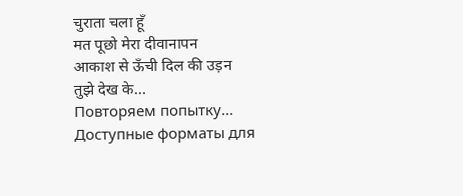चुराता चला हूँ
मत पूछो मेरा दीवानापन
आकाश से ऊँची दिल की उड़न
तुझे देख के…
Повторяем попытку...
Доступные форматы для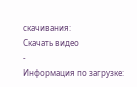скачивания:
Скачать видео
-
Информация по загрузке: